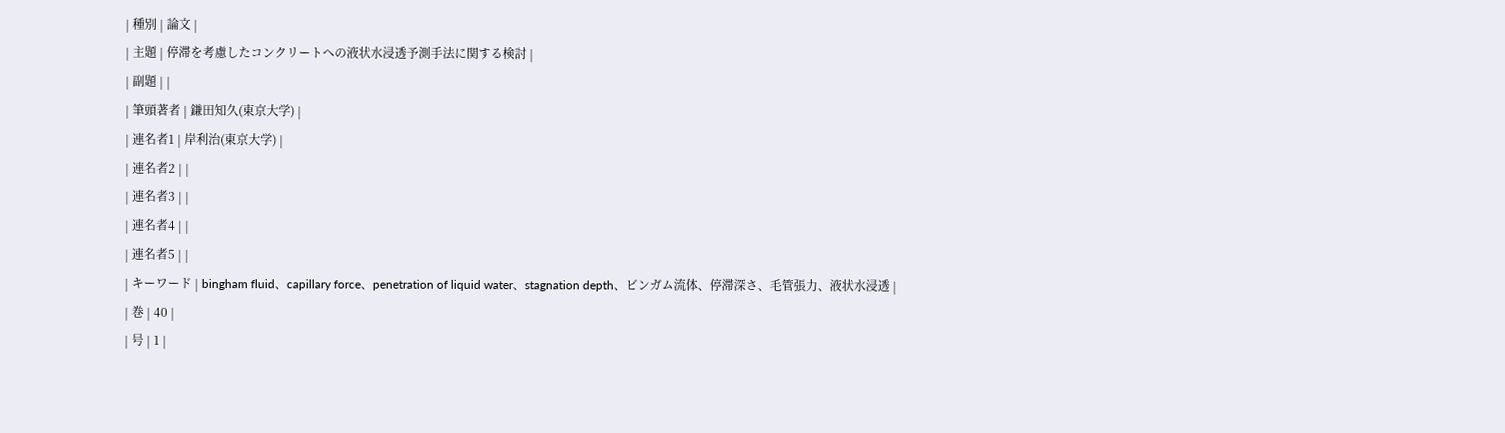| 種別 | 論文 |
| 主題 | 停滞を考慮したコンクリートへの液状水浸透予測手法に関する検討 |
| 副題 | |
| 筆頭著者 | 鎌田知久(東京大学) |
| 連名者1 | 岸利治(東京大学) |
| 連名者2 | |
| 連名者3 | |
| 連名者4 | |
| 連名者5 | |
| キーワード | bingham fluid、capillary force、penetration of liquid water、stagnation depth、ビンガム流体、停滞深さ、毛管張力、液状水浸透 |
| 巻 | 40 |
| 号 | 1 |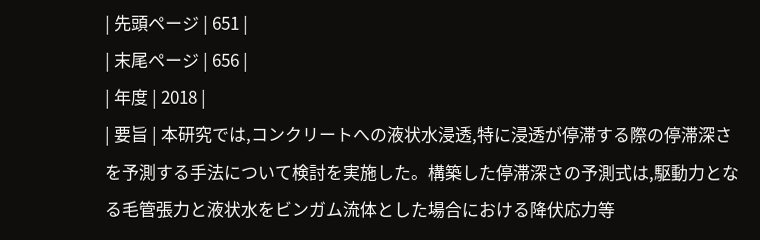| 先頭ページ | 651 |
| 末尾ページ | 656 |
| 年度 | 2018 |
| 要旨 | 本研究では,コンクリートへの液状水浸透,特に浸透が停滞する際の停滞深さを予測する手法について検討を実施した。構築した停滞深さの予測式は,駆動力となる毛管張力と液状水をビンガム流体とした場合における降伏応力等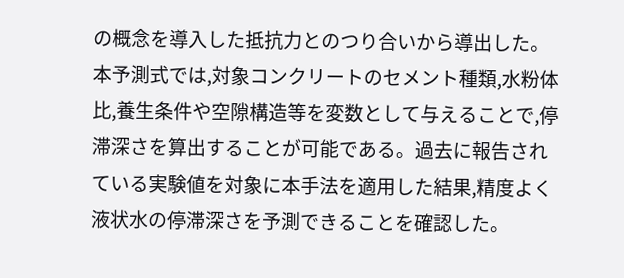の概念を導入した抵抗力とのつり合いから導出した。本予測式では,対象コンクリートのセメント種類,水粉体比,養生条件や空隙構造等を変数として与えることで,停滞深さを算出することが可能である。過去に報告されている実験値を対象に本手法を適用した結果,精度よく液状水の停滞深さを予測できることを確認した。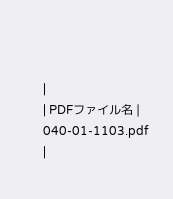|
| PDFファイル名 | 040-01-1103.pdf |